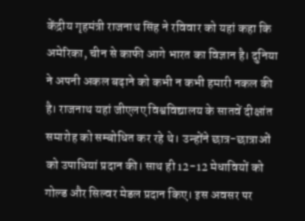केंद्रीय गृहमंत्री राजनाथ सिंह ने रविवार को यहां कहा कि अमेरिका, चीन से काफी आगे भारत का विज्ञान है। दुनिया ने अपनी अकल बढ़ाने को कभी न कभी हमारी नकल की है। राजनाथ यहां जीएलए विश्वविद्यालय के सातवें दीक्षांत समारोह को सम्बोधित कर रहे थे। उन्होंने छात्र-छात्राओं को उपाधियां प्रदान की। साथ ही 12-12 मेधावियों को गोल्ड और सिल्वर मेडल प्रदान किए। इस अवसर पर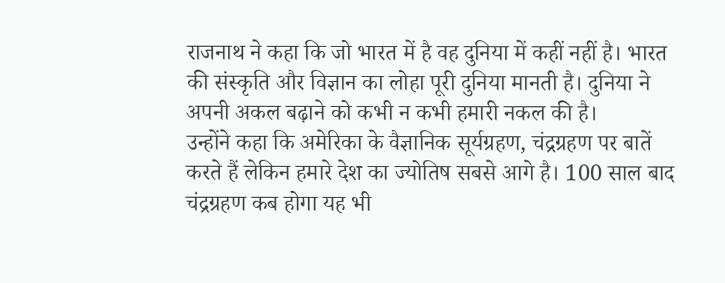राजनाथ ने कहा कि जो भारत में है वह दुनिया में कहीं नहीं है। भारत की संस्कृति और विज्ञान का लोहा पूरी दुनिया मानती है। दुनिया ने अपनी अकल बढ़ाने को कभी न कभी हमारी नकल की है।
उन्होंने कहा कि अमेरिका के वैज्ञानिक सूर्यग्रहण, चंद्रग्रहण पर बातें करते हैं लेकिन हमारे देश का ज्योतिष सबसे आगे है। 100 साल बाद चंद्रग्रहण कब होगा यह भी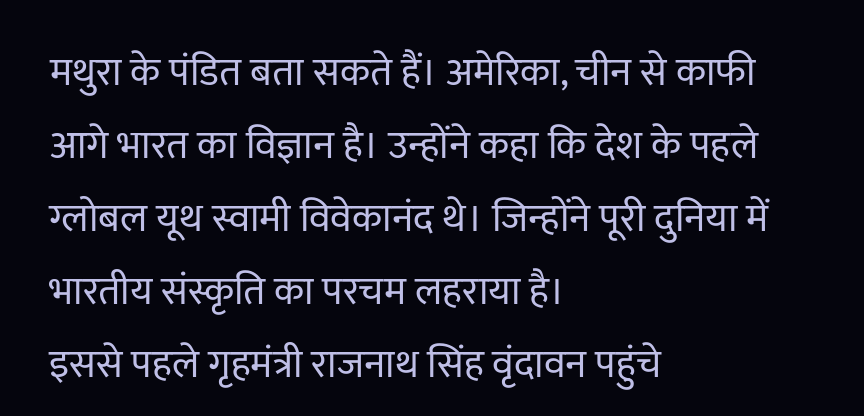मथुरा के पंडित बता सकते हैं। अमेरिका, चीन से काफी आगे भारत का विज्ञान है। उन्होंने कहा कि देश के पहले ग्लोबल यूथ स्वामी विवेकानंद थे। जिन्होंने पूरी दुनिया में भारतीय संस्कृति का परचम लहराया है।
इससे पहले गृहमंत्री राजनाथ सिंह वृंदावन पहुंचे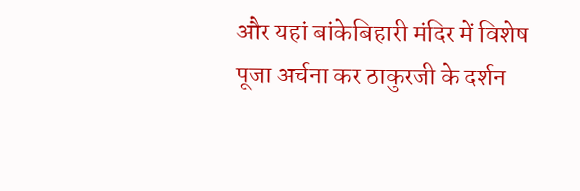और यहां बांकेबिहारी मंदिर में विशेष पूजा अर्चना कर ठाकुरजी के दर्शन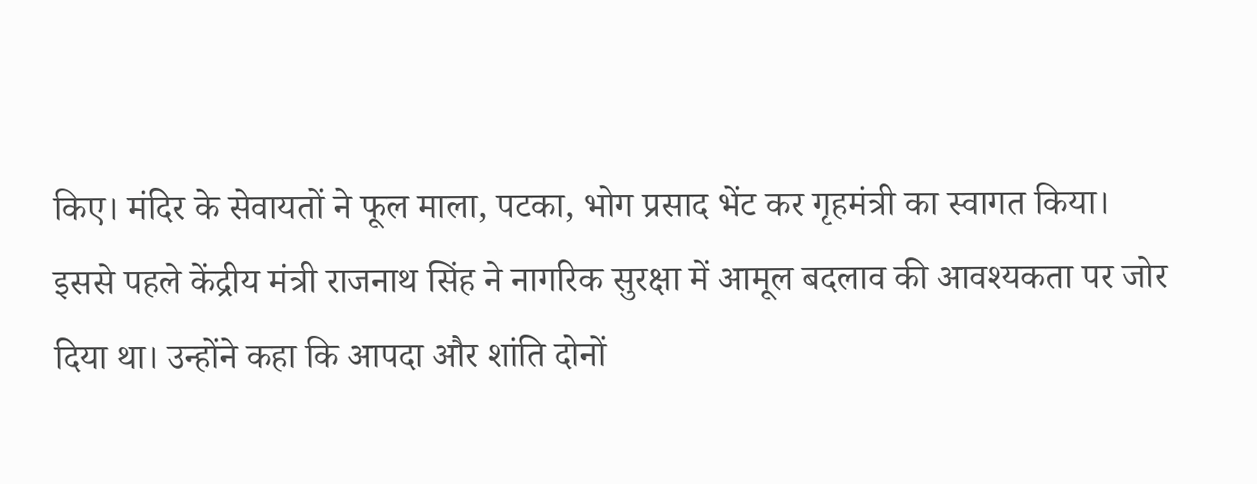किए। मंदिर के सेवायतों ने फूल माला, पटका, भोग प्रसाद भेंट कर गृहमंत्री का स्वागत किया।
इससे पहले केंद्रीय मंत्री राजनाथ सिंह ने नागरिक सुरक्षा में आमूल बदलाव की आवश्यकता पर जोर दिया था। उन्होंने कहा कि आपदा और शांति दोनों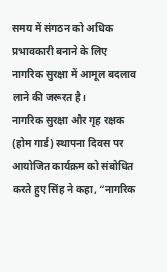समय में संगठन को अधिक प्रभावकारी बनाने के लिए नागरिक सुरक्षा में आमूल बदलाव लाने की जरूरत है।
नागरिक सुरक्षा और गृह रक्षक (होम गार्ड) स्थापना दिवस पर आयोजित कार्यक्रम को संबोधित करते हुए सिंह ने कहा, “नागरिक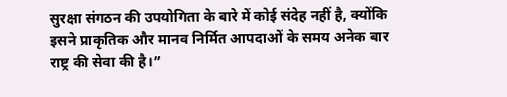सुरक्षा संगठन की उपयोगिता के बारे में कोई संदेह नहीं है, क्योंकि इसने प्राकृतिक और मानव निर्मित आपदाओं के समय अनेक बार राष्ट्र की सेवा की है।”